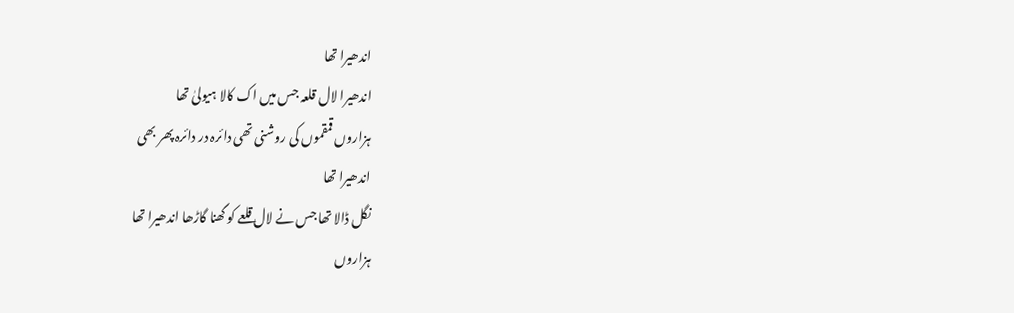اندھیرا تھا
اندھیرا لال قلعہ جس میں اک کالا ہیولیٰ تھا
ہزاروں قمقموں کی روشنی تھی دائرہ در دائرہ پھر بھی
اندھیرا تھا
نگل ڈالا تھا جس نے لال قلعے کو گھنا گاڑھا اندھیرا تھا
ہزاروں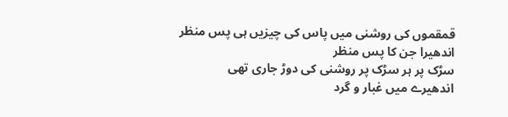قمقموں کی روشنی میں پاس کی چیزیں ہی پس منظر
اندھیرا جن کا پس منظر
سڑک پر ہر سڑک پر روشنی کی دوڑ جاری تھی
اندھیرے میں غبار و گرد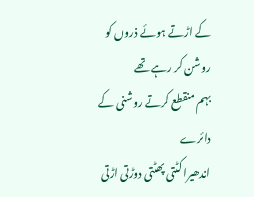کے اڑتے ہوئے ذروں کو روشن کر رہے تھے
بہم منقطع کرتے روشنی کے دائرے
اندھیرا کٹتی پھٹتی دوڑتی اڑتی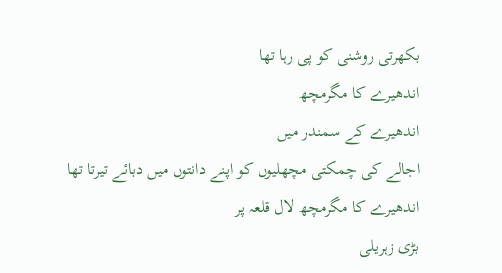بکھرتی روشنی کو پی رہا تھا
اندھیرے کا مگرمچھ
اندھیرے کے سمندر میں
اجالے کی چمکتی مچھلیوں کو اپنے دانتوں میں دبائے تیرتا تھا
اندھیرے کا مگرمچھ لال قلعہ پر
بڑی زہریلی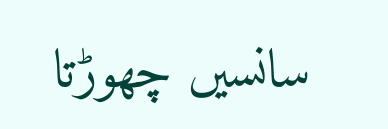سانسیں چھوڑتا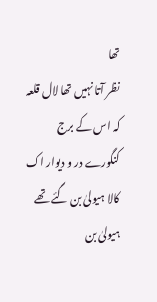تھا
نظر آتا نہیں تھا لال قلعہ
کہ اس کے برج کنگورے در و دیوار اک کالا ہیولیٰ بن گئے تھے
ہیولیٰ بن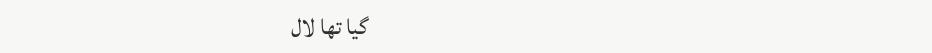گیا تھا لال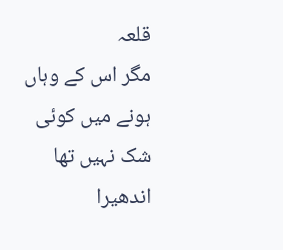قلعہ
مگر اس کے وہاں ہونے میں کوئی شک نہیں تھا
اندھیرا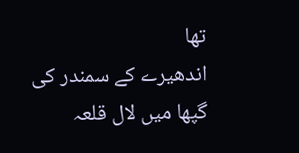تھا
اندھیرے کے سمندر کی گپھا میں لال قلعہ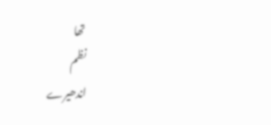تھا
نظم
اندھیرے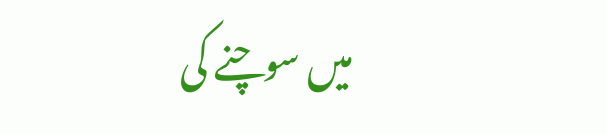میں سوچنے کی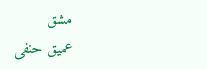مشق
عمیق حنفی